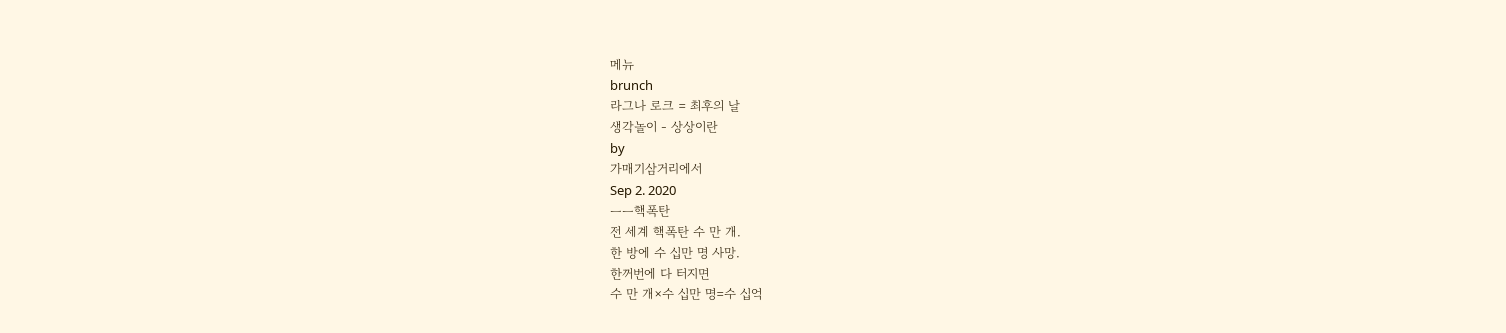메뉴
brunch
라그나 로크 = 최후의 날
생각놀이 - 상상이란
by
가매기삼거리에서
Sep 2. 2020
ㅡㅡ핵폭탄
전 세계 핵폭탄 수 만 개.
한 방에 수 십만 명 사망.
한꺼번에 다 터지면
수 만 개×수 십만 명=수 십억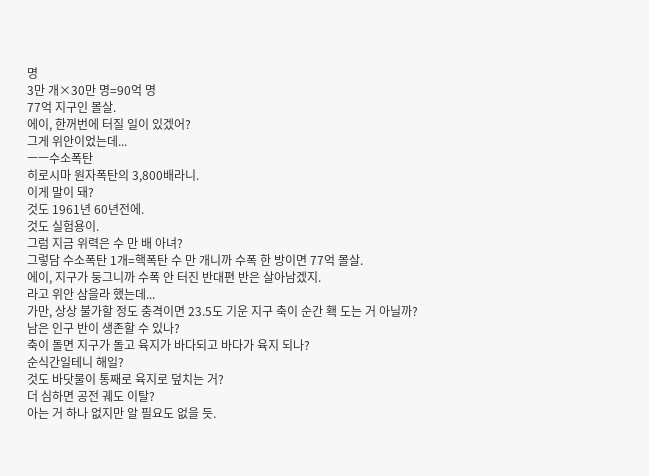명
3만 개×30만 명=90억 명
77억 지구인 몰살.
에이, 한꺼번에 터질 일이 있겠어?
그게 위안이었는데...
ㅡㅡ수소폭탄
히로시마 원자폭탄의 3,800배라니.
이게 말이 돼?
것도 1961년 60년전에.
것도 실험용이.
그럼 지금 위력은 수 만 배 아녀?
그렇담 수소폭탄 1개=핵폭탄 수 만 개니까 수폭 한 방이면 77억 몰살.
에이, 지구가 둥그니까 수폭 안 터진 반대편 반은 살아남겠지.
라고 위안 삼을라 했는데...
가만, 상상 불가할 정도 충격이면 23.5도 기운 지구 축이 순간 홱 도는 거 아닐까?
남은 인구 반이 생존할 수 있나?
축이 돌면 지구가 돌고 육지가 바다되고 바다가 육지 되나?
순식간일테니 해일?
것도 바닷물이 통째로 육지로 덮치는 거?
더 심하면 공전 궤도 이탈?
아는 거 하나 없지만 알 필요도 없을 듯.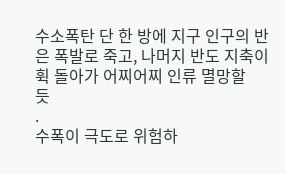수소폭탄 단 한 방에 지구 인구의 반은 폭발로 죽고, 나머지 반도 지축이 휙 돌아가 어찌어찌 인류 멸망할
듯
.
수폭이 극도로 위험하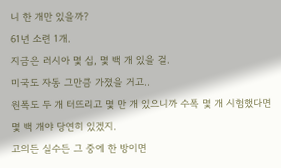니 한 개만 있을까?
61년 소련 1개.
지금은 러시아 몇 십, 몇 백 개 있을 걸.
미국도 자동 그만큼 가졌을 거고..
원폭도 두 개 터뜨리고 몇 만 개 있으니까 수폭 몇 개 시험했다면 몇 백 개야 당연히 있겠지.
고의든 실수든 그 중에 한 방이면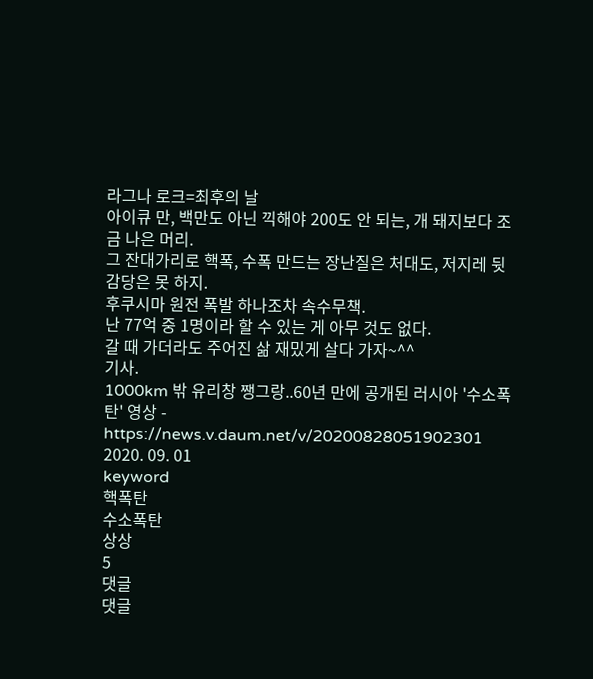라그나 로크=최후의 날
아이큐 만, 백만도 아닌 끽해야 200도 안 되는, 개 돼지보다 조금 나은 머리.
그 잔대가리로 핵폭, 수폭 만드는 장난질은 처대도, 저지레 뒷감당은 못 하지.
후쿠시마 원전 폭발 하나조차 속수무책.
난 77억 중 1명이라 할 수 있는 게 아무 것도 없다.
갈 때 가더라도 주어진 삶 재밌게 살다 가자~^^
기사.
1000km 밖 유리창 쨍그랑..60년 만에 공개된 러시아 '수소폭탄' 영상 -
https://news.v.daum.net/v/20200828051902301
2020. 09. 01
keyword
핵폭탄
수소폭탄
상상
5
댓글
댓글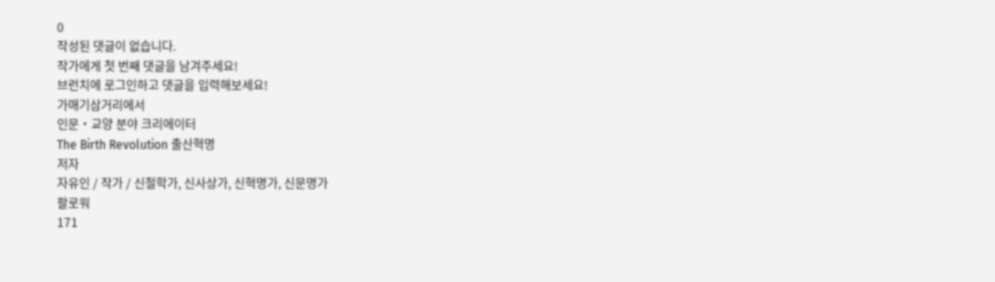0
작성된 댓글이 없습니다.
작가에게 첫 번째 댓글을 남겨주세요!
브런치에 로그인하고 댓글을 입력해보세요!
가매기삼거리에서
인문・교양 분야 크리에이터
The Birth Revolution 출산혁명
저자
자유인 / 작가 / 신철학가, 신사상가, 신혁명가, 신문명가
팔로워
171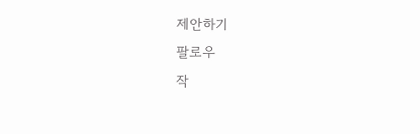제안하기
팔로우
작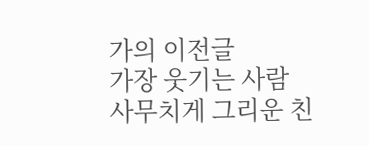가의 이전글
가장 웃기는 사람
사무치게 그리운 친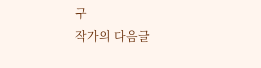구
작가의 다음글